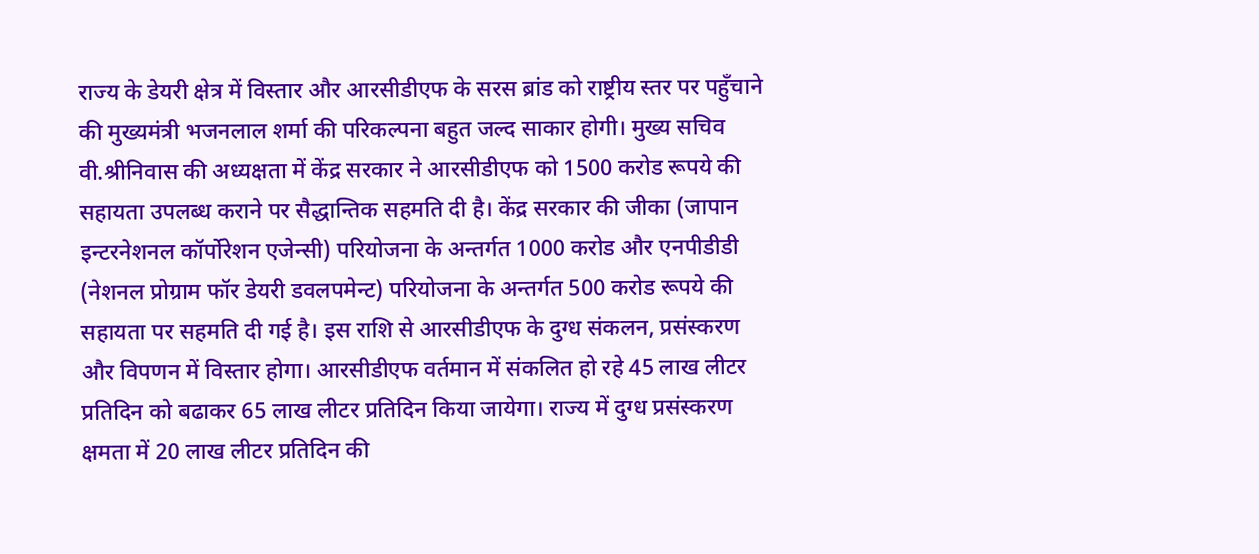राज्य के डेयरी क्षेत्र में विस्तार और आरसीडीएफ के सरस ब्रांड को राष्ट्रीय स्तर पर पहुँचाने की मुख्यमंत्री भजनलाल शर्मा की परिकल्पना बहुत जल्द साकार होगी। मुख्य सचिव वी.श्रीनिवास की अध्यक्षता में केंद्र सरकार ने आरसीडीएफ को 1500 करोड रूपये की सहायता उपलब्ध कराने पर सैद्धान्तिक सहमति दी है। केंद्र सरकार की जीका (जापान इन्टरनेशनल कॉर्पोरेशन एजेन्सी) परियोजना के अन्तर्गत 1000 करोड और एनपीडीडी (नेशनल प्रोग्राम फॉर डेयरी डवलपमेन्ट) परियोजना के अन्तर्गत 500 करोड रूपये की सहायता पर सहमति दी गई है। इस राशि से आरसीडीएफ के दुग्ध संकलन, प्रसंस्करण और विपणन में विस्तार होगा। आरसीडीएफ वर्तमान में संकलित हो रहे 45 लाख लीटर प्रतिदिन को बढाकर 65 लाख लीटर प्रतिदिन किया जायेगा। राज्य में दुग्ध प्रसंस्करण क्षमता में 20 लाख लीटर प्रतिदिन की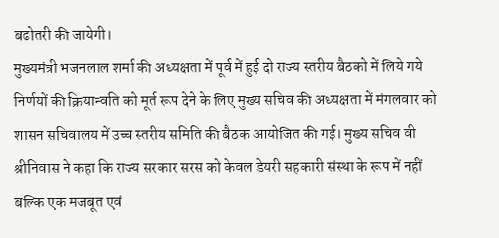बढोतरी की जायेगी।
मुख्यमंत्री भजनलाल शर्मा की अध्यक्षता में पूर्व में हुई दो राज्य स्तरीय बैठको में लिये गये निर्णयों की क्रियान्वति को मूर्त रूप देने के लिए मुख्य सचिव की अध्यक्षता में मंगलवार को शासन सचिवालय में उच्च स्तरीय समिति की बैठक आयोजित की गई। मुख्य सचिव वी श्रीनिवास ने कहा कि राज्य सरकार सरस को केवल डेयरी सहकारी संस्था के रूप में नहीं बल्कि एक मजबूत एवं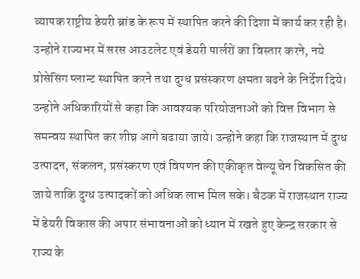व्यापक राष्ट्रीय डेयरी ब्रांड के रूप में स्थापित करने की दिशा में कार्य कर रही है। उन्होने राज्यभर में सरस आउटलेट एवं डेयरी पार्लरों का विस्तार करने, नये प्रोसेसिंग प्लान्ट स्थापित करने तथा दुग्ध प्रसंस्करण क्षमता बढने के निर्देश दिये। उन्होने अधिकारियों से कहा कि आवश्यक परियोजनाओं को वित्त विभाग से समन्वय स्थापित कर शीघ्र आगे बढाया जाये। उन्होने कहा कि राजस्थान में दुग्ध उत्पादन, संकलन, प्रसंस्करण एवं विपणन की एकीकृत वेल्यू चेन विकसित की जाये ताकि दुग्ध उत्पादकों को अधिक लाभ मिल सके। बैठक में राजस्थान राज्य में डेयरी विकास की अपार संभावनाओं को ध्यान में रखते हुए केन्द्र सरकार से राज्य के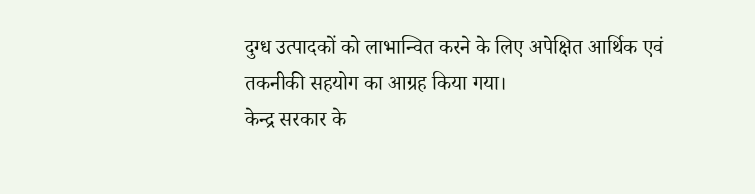दुग्ध उत्पादकों को लाभान्वित करने के लिए अपेक्षित आर्थिक एवं तकनीकी सहयोग का आग्रह किया गया।
केन्द्र सरकार के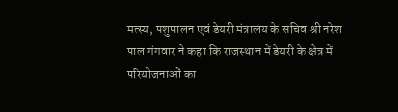मत्स्य, पशुपालन एवं डेयरी मंत्रालय के सचिव श्री नरेश पाल गंगवार ने कहा कि राजस्थान में डेयरी के क्षेत्र में परियोजनाओं का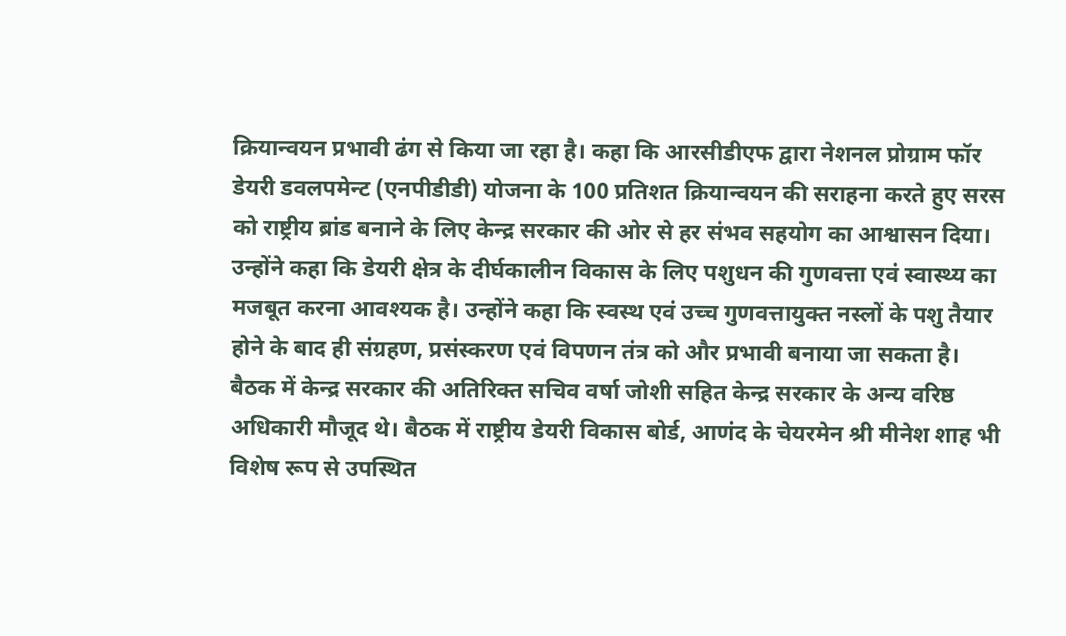क्रियान्वयन प्रभावी ढंग से किया जा रहा है। कहा कि आरसीडीएफ द्वारा नेशनल प्रोग्राम फॉर डेयरी डवलपमेन्ट (एनपीडीडी) योजना के 100 प्रतिशत क्रियान्वयन की सराहना करते हुए सरस को राष्ट्रीय ब्रांड बनाने के लिए केन्द्र सरकार की ओर से हर संभव सहयोग का आश्वासन दिया। उन्होंने कहा कि डेयरी क्षेत्र के दीर्घकालीन विकास के लिए पशुधन की गुणवत्ता एवं स्वास्थ्य का मजबूत करना आवश्यक है। उन्होंने कहा कि स्वस्थ एवं उच्च गुणवत्तायुक्त नस्लों के पशु तैयार होने के बाद ही संग्रहण, प्रसंस्करण एवं विपणन तंत्र को और प्रभावी बनाया जा सकता है।
बैठक में केन्द्र सरकार की अतिरिक्त सचिव वर्षा जोशी सहित केन्द्र सरकार के अन्य वरिष्ठ अधिकारी मौजूद थे। बैठक में राष्ट्रीय डेयरी विकास बोर्ड, आणंद के चेयरमेन श्री मीनेश शाह भी विशेष रूप से उपस्थित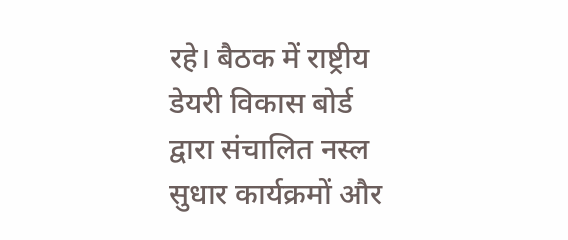रहे। बैठक में राष्ट्रीय डेयरी विकास बोर्ड द्वारा संचालित नस्ल सुधार कार्यक्रमों और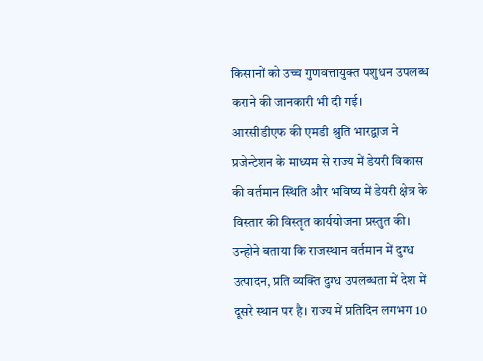किसानों को उच्च गुणवत्तायुक्त पशुधन उपलब्ध कराने की जानकारी भी दी गई।
आरसीडीएफ की एमडी श्रुति भारद्वाज ने प्रजेन्टेशन के माध्यम से राज्य में डेयरी विकास की वर्तमान स्थिति और भविष्य में डेयरी क्षेत्र के विस्तार की विस्तृत कार्ययोजना प्रस्तुत की। उन्होने बताया कि राजस्थान वर्तमान में दुग्ध उत्पादन, प्रति व्यक्ति दुग्ध उपलब्धता में देश में दूसरे स्थान पर है। राज्य में प्रतिदिन लगभग 10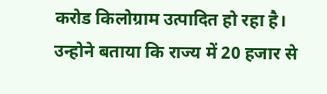करोड किलोग्राम उत्पादित हो रहा है। उन्होने बताया कि राज्य में 20 हजार से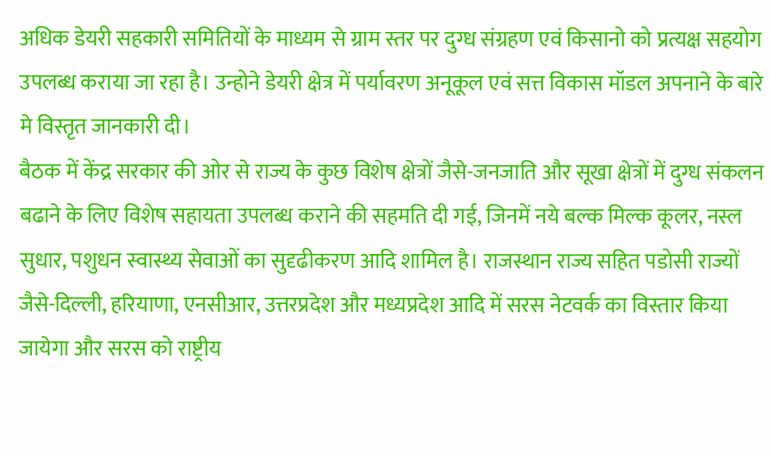अधिक डेयरी सहकारी समितियों के माध्यम से ग्राम स्तर पर दुग्ध संग्रहण एवं किसानो को प्रत्यक्ष सहयोग उपलब्ध कराया जा रहा है। उन्होने डेयरी क्षेत्र में पर्यावरण अनूकूल एवं सत्त विकास मॉडल अपनाने के बारे मे विस्तृत जानकारी दी।
बैठक में केंद्र सरकार की ओर से राज्य के कुछ विशेष क्षेत्रों जैसे-जनजाति और सूखा क्षेत्रों में दुग्ध संकलन बढाने के लिए विशेष सहायता उपलब्ध कराने की सहमति दी गई, जिनमें नये बल्क मिल्क कूलर, नस्ल सुधार, पशुधन स्वास्थ्य सेवाओं का सुदृढीकरण आदि शामिल है। राजस्थान राज्य सहित पडोसी राज्यों जैसे-दिल्ली, हरियाणा, एनसीआर, उत्तरप्रदेश और मध्यप्रदेश आदि में सरस नेटवर्क का विस्तार किया जायेगा और सरस को राष्ट्रीय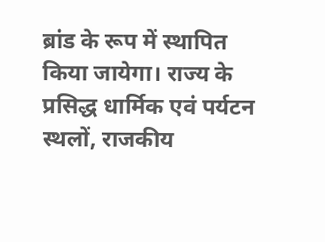ब्रांड के रूप में स्थापित किया जायेगा। राज्य के प्रसिद्ध धार्मिक एवं पर्यटन स्थलों, राजकीय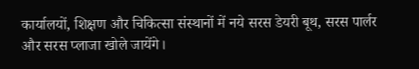कार्यालयों, शिक्षण और चिकित्सा संस्थानों में नये सरस डेयरी बूथ, सरस पार्लर और सरस प्लाजा खोले जायेंगे।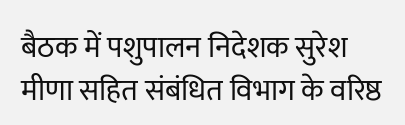बैठक में पशुपालन निदेशक सुरेश मीणा सहित संबंधित विभाग के वरिष्ठ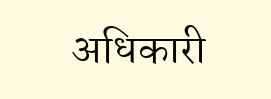अधिकारी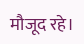मौजूद रहे।